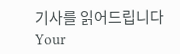기사를 읽어드립니다Your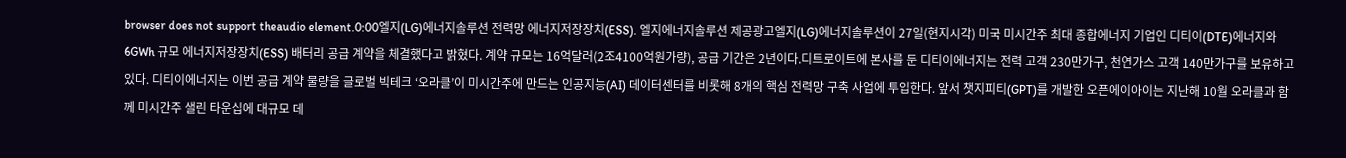browser does not support theaudio element.0:00엘지(LG)에너지솔루션 전력망 에너지저장장치(ESS). 엘지에너지솔루션 제공광고엘지(LG)에너지솔루션이 27일(현지시각) 미국 미시간주 최대 종합에너지 기업인 디티이(DTE)에너지와 6GWh 규모 에너지저장장치(ESS) 배터리 공급 계약을 체결했다고 밝혔다. 계약 규모는 16억달러(2조4100억원가량), 공급 기간은 2년이다.디트로이트에 본사를 둔 디티이에너지는 전력 고객 230만가구, 천연가스 고객 140만가구를 보유하고 있다. 디티이에너지는 이번 공급 계약 물량을 글로벌 빅테크 ‘오라클’이 미시간주에 만드는 인공지능(AI) 데이터센터를 비롯해 8개의 핵심 전력망 구축 사업에 투입한다. 앞서 챗지피티(GPT)를 개발한 오픈에이아이는 지난해 10월 오라클과 함께 미시간주 샐린 타운십에 대규모 데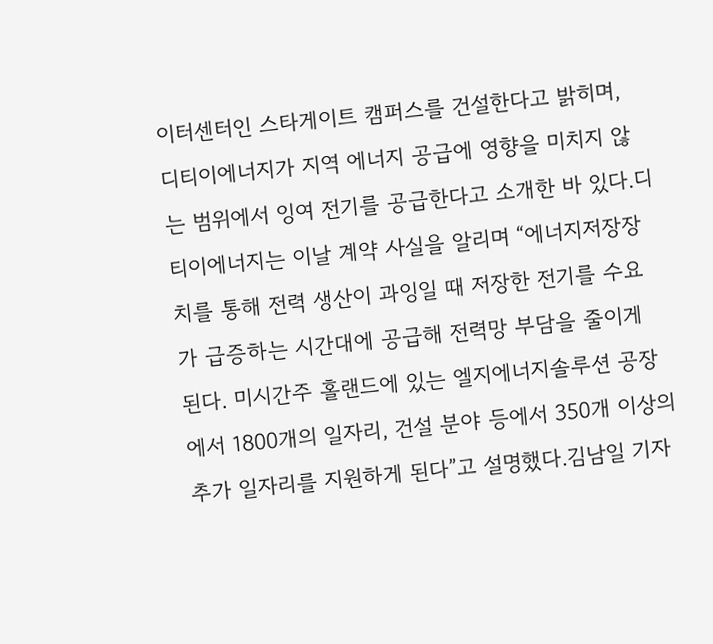이터센터인 스타게이트 캠퍼스를 건설한다고 밝히며, 디티이에너지가 지역 에너지 공급에 영향을 미치지 않는 범위에서 잉여 전기를 공급한다고 소개한 바 있다.디티이에너지는 이날 계약 사실을 알리며 “에너지저장장치를 통해 전력 생산이 과잉일 때 저장한 전기를 수요가 급증하는 시간대에 공급해 전력망 부담을 줄이게 된다. 미시간주 홀랜드에 있는 엘지에너지솔루션 공장에서 1800개의 일자리, 건설 분야 등에서 350개 이상의 추가 일자리를 지원하게 된다”고 설명했다.김남일 기자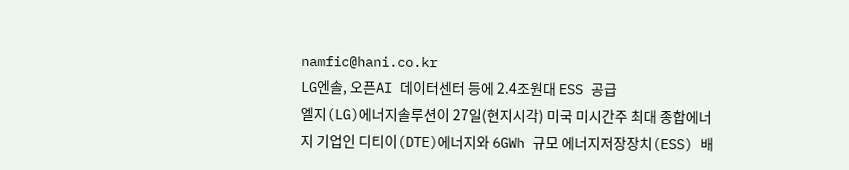namfic@hani.co.kr
LG엔솔, 오픈AI 데이터센터 등에 2.4조원대 ESS 공급
엘지(LG)에너지솔루션이 27일(현지시각) 미국 미시간주 최대 종합에너지 기업인 디티이(DTE)에너지와 6GWh 규모 에너지저장장치(ESS) 배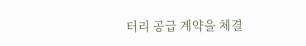터리 공급 계약을 체결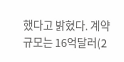했다고 밝혔다. 계약 규모는 16억달러(2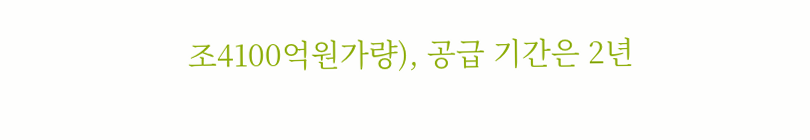조4100억원가량), 공급 기간은 2년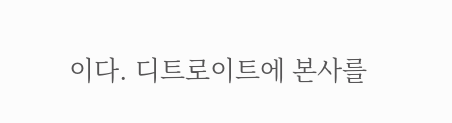이다. 디트로이트에 본사를